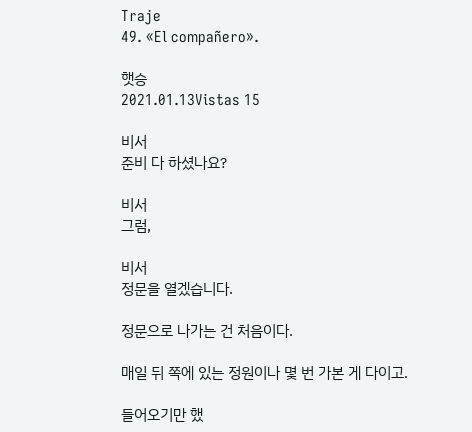Traje
49. «El compañero».

햇승
2021.01.13Vistas 15

비서
준비 다 하셨나요?

비서
그럼,

비서
정문을 열겠습니다.

정문으로 나가는 건 처음이다.

매일 뒤 쪽에 있는 정원이나 몇 번 가본 게 다이고.

들어오기만 했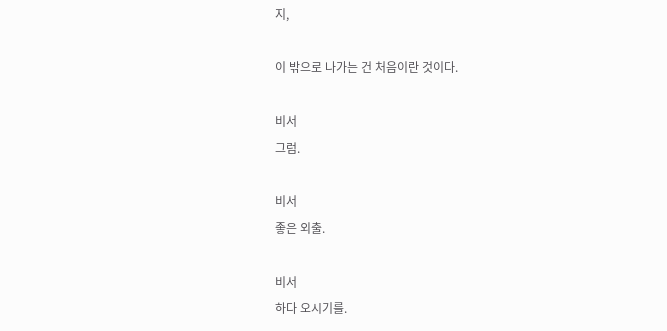지,

이 밖으로 나가는 건 처음이란 것이다.

비서
그럼.

비서
좋은 외출.

비서
하다 오시기를.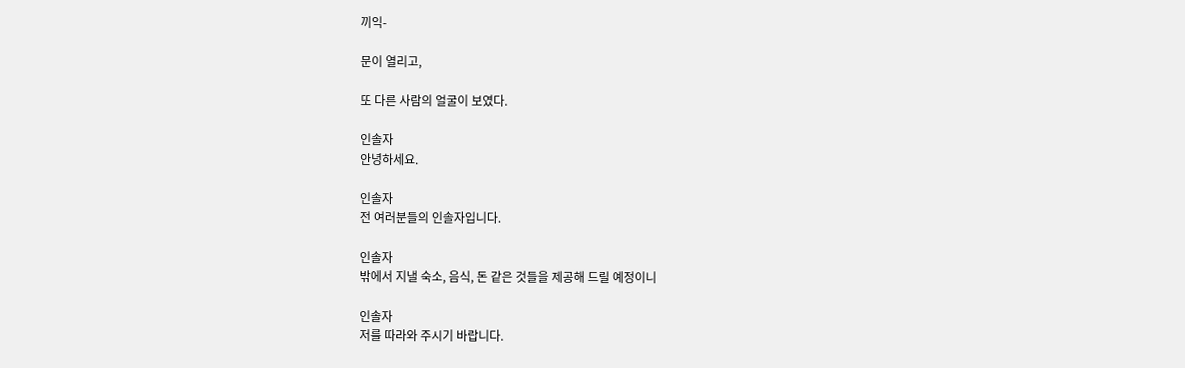끼익-

문이 열리고,

또 다른 사람의 얼굴이 보였다.

인솔자
안녕하세요.

인솔자
전 여러분들의 인솔자입니다.

인솔자
밖에서 지낼 숙소, 음식, 돈 같은 것들을 제공해 드릴 예정이니

인솔자
저를 따라와 주시기 바랍니다.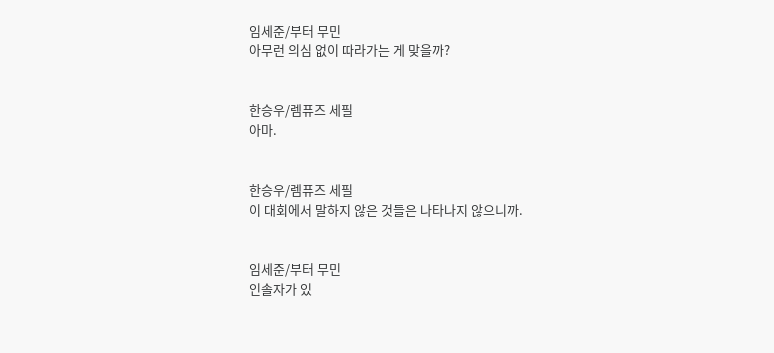임세준/부터 무민
아무런 의심 없이 따라가는 게 맞을까?


한승우/렘퓨즈 세필
아마.


한승우/렘퓨즈 세필
이 대회에서 말하지 않은 것들은 나타나지 않으니까.


임세준/부터 무민
인솔자가 있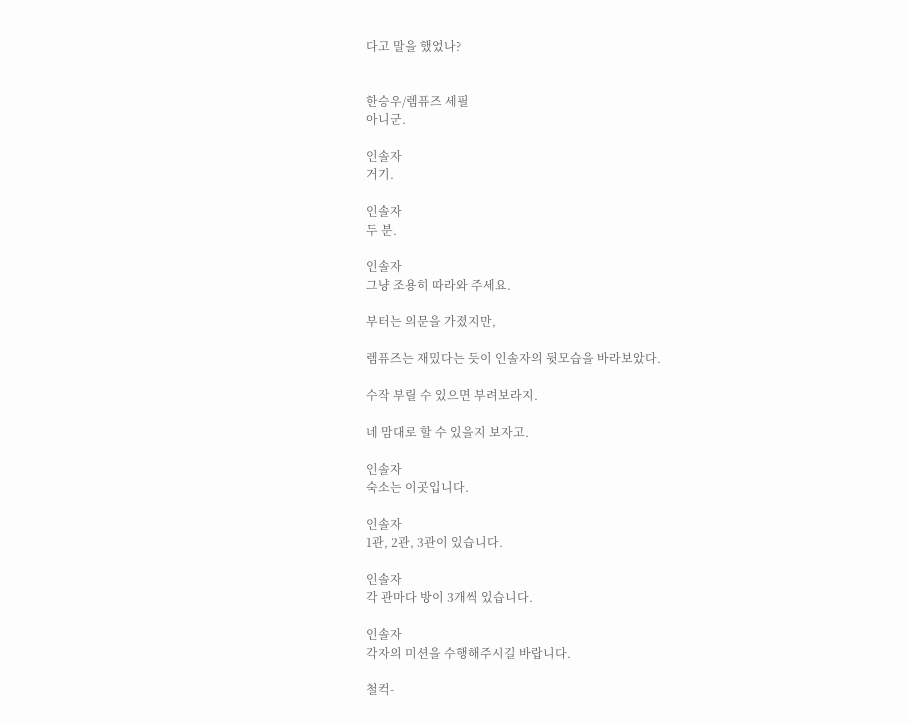다고 말을 했었나?


한승우/렘퓨즈 세필
아니군.

인솔자
거기.

인솔자
두 분.

인솔자
그냥 조용히 따라와 주세요.

부터는 의문을 가졌지만,

렘퓨즈는 재밌다는 듯이 인솔자의 뒷모습을 바라보았다.

수작 부릴 수 있으면 부려보라지.

네 맘대로 할 수 있을지 보자고.

인솔자
숙소는 이곳입니다.

인솔자
1관, 2관, 3관이 있습니다.

인솔자
각 관마다 방이 3개씩 있습니다.

인솔자
각자의 미션을 수행해주시길 바랍니다.

철컥-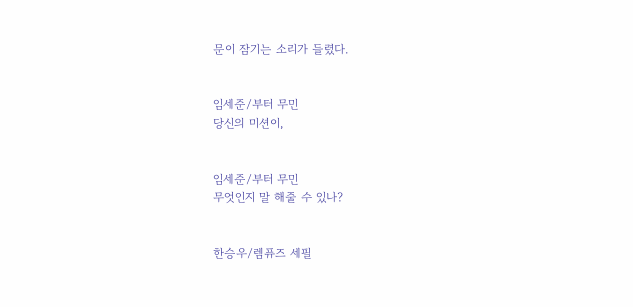문이 잠기는 소리가 들렸다.


임세준/부터 무민
당신의 미션이,


임세준/부터 무민
무엇인지 말 해줄 수 있나?


한승우/렘퓨즈 세필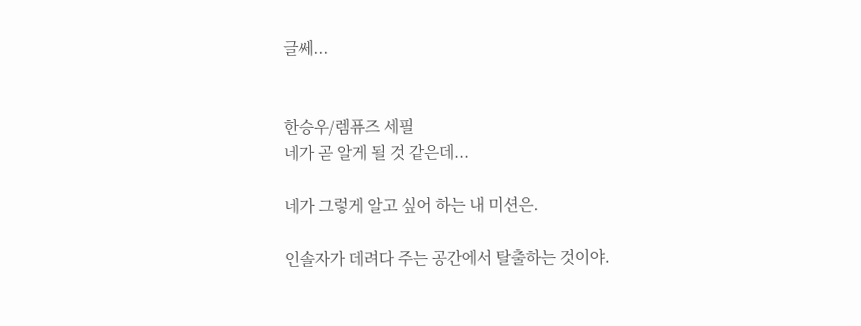글쎄...


한승우/렘퓨즈 세필
네가 곧 알게 될 것 같은데...

네가 그렇게 알고 싶어 하는 내 미션은.

인솔자가 데려다 주는 공간에서 탈출하는 것이야.